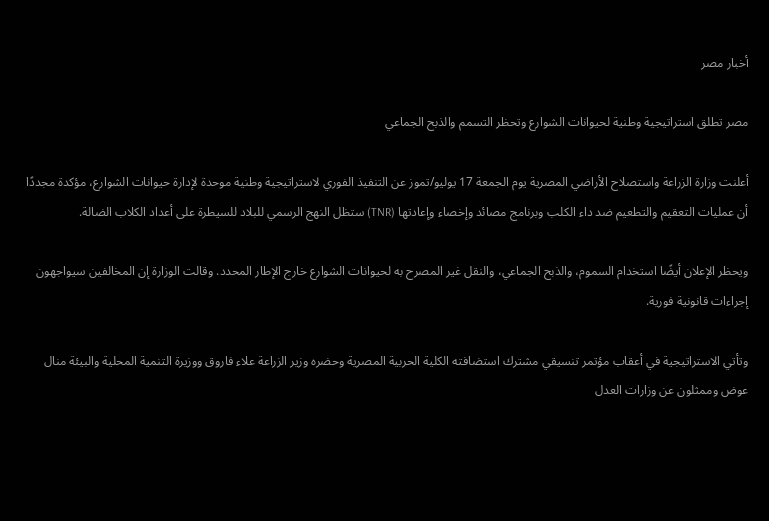أخبار مصر

مصر تطلق استراتيجية وطنية لحيوانات الشوارع وتحظر التسمم والذبح الجماعي

أعلنت وزارة الزراعة واستصلاح الأراضي المصرية يوم الجمعة 17 يوليو/تموز عن التنفيذ الفوري لاستراتيجية وطنية موحدة لإدارة حيوانات الشوارع، مؤكدة مجددًا أن عمليات التعقيم والتطعيم ضد داء الكلب وبرنامج مصائد وإخصاء وإعادتها (TNR) ستظل النهج الرسمي للبلاد للسيطرة على أعداد الكلاب الضالة.

ويحظر الإعلان أيضًا استخدام السموم، والذبح الجماعي، والنقل غير المصرح به لحيوانات الشوارع خارج الإطار المحدد. وقالت الوزارة إن المخالفين سيواجهون إجراءات قانونية فورية.

وتأتي الاستراتيجية في أعقاب مؤتمر تنسيقي مشترك استضافته الكلية الحربية المصرية وحضره وزير الزراعة علاء فاروق ووزيرة التنمية المحلية والبيئة منال عوض وممثلون عن وزارات العدل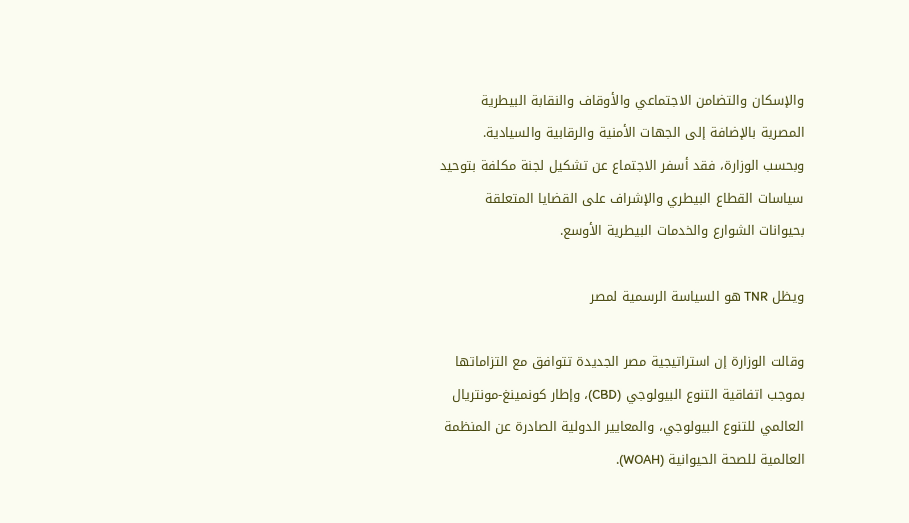والإسكان والتضامن الاجتماعي والأوقاف والنقابة البيطرية المصرية بالإضافة إلى الجهات الأمنية والرقابية والسيادية. وبحسب الوزارة، فقد أسفر الاجتماع عن تشكيل لجنة مكلفة بتوحيد سياسات القطاع البيطري والإشراف على القضايا المتعلقة بحيوانات الشوارع والخدمات البيطرية الأوسع.

ويظل TNR هو السياسة الرسمية لمصر

وقالت الوزارة إن استراتيجية مصر الجديدة تتوافق مع التزاماتها بموجب اتفاقية التنوع البيولوجي (CBD)، وإطار كونمينغ-مونتريال العالمي للتنوع البيولوجي، والمعايير الدولية الصادرة عن المنظمة العالمية للصحة الحيوانية (WOAH).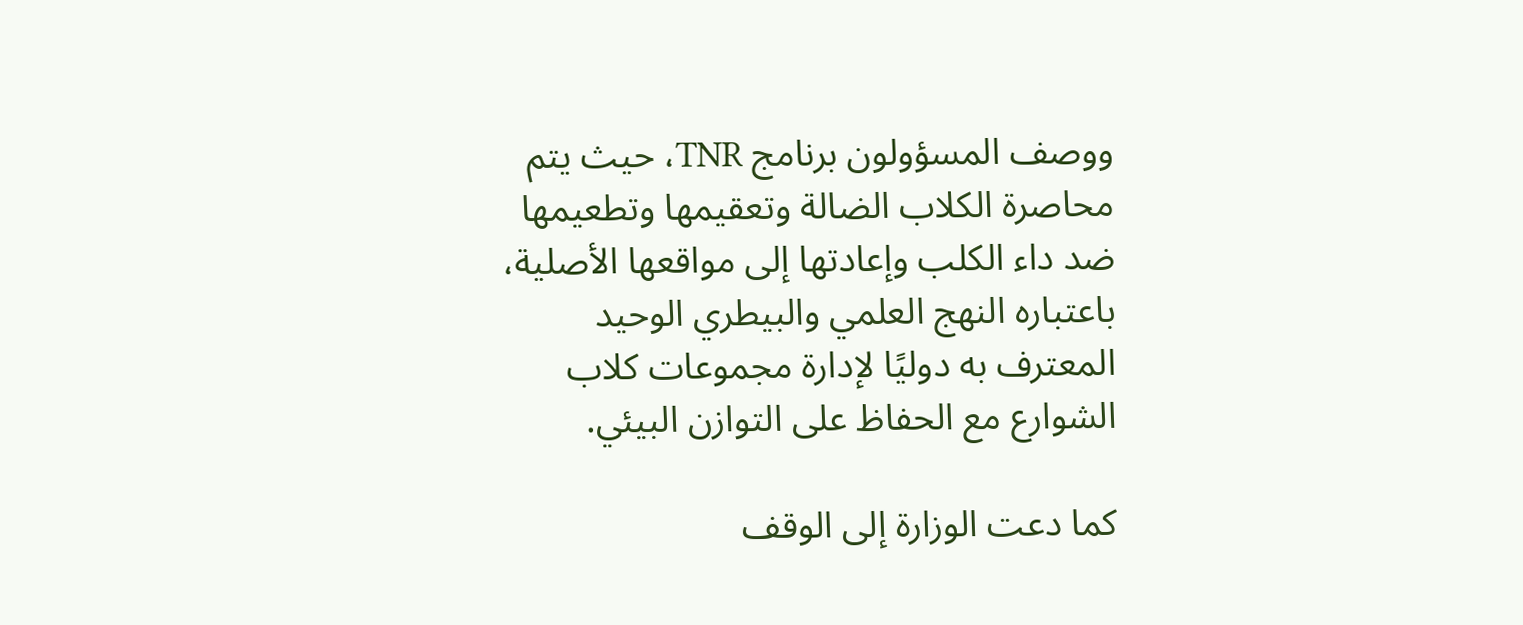ووصف المسؤولون برنامج TNR، حيث يتم محاصرة الكلاب الضالة وتعقيمها وتطعيمها ضد داء الكلب وإعادتها إلى مواقعها الأصلية، باعتباره النهج العلمي والبيطري الوحيد المعترف به دوليًا لإدارة مجموعات كلاب الشوارع مع الحفاظ على التوازن البيئي.

كما دعت الوزارة إلى الوقف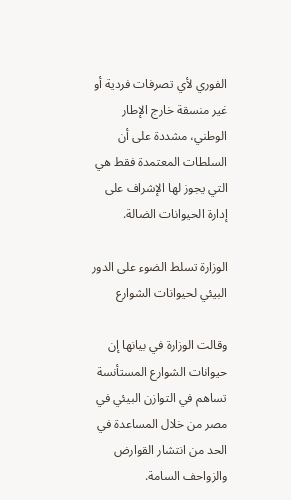الفوري لأي تصرفات فردية أو غير منسقة خارج الإطار الوطني، مشددة على أن السلطات المعتمدة فقط هي التي يجوز لها الإشراف على إدارة الحيوانات الضالة.

الوزارة تسلط الضوء على الدور البيئي لحيوانات الشوارع

وقالت الوزارة في بيانها إن حيوانات الشوارع المستأنسة تساهم في التوازن البيئي في مصر من خلال المساعدة في الحد من انتشار القوارض والزواحف السامة.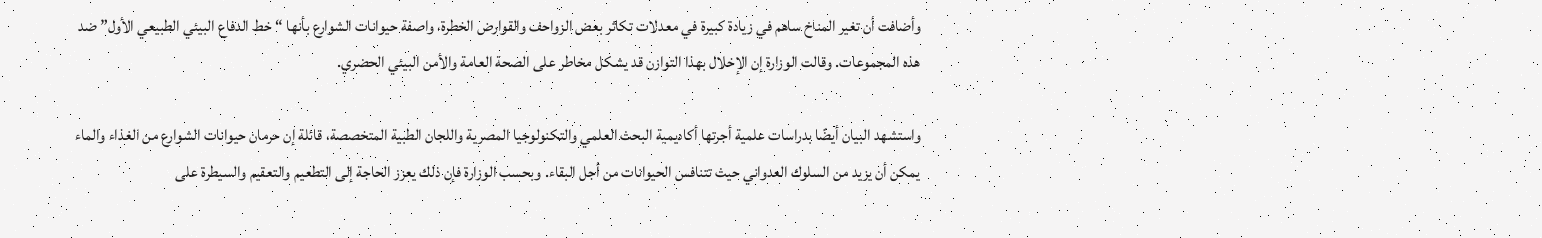وأضافت أن تغير المناخ ساهم في زيادة كبيرة في معدلات تكاثر بعض الزواحف والقوارض الخطرة، واصفة حيوانات الشوارع بأنها “خط الدفاع البيئي الطبيعي الأول” ضد هذه المجموعات. وقالت الوزارة إن الإخلال بهذا التوازن قد يشكل مخاطر على الصحة العامة والأمن البيئي الحضري.

واستشهد البيان أيضًا بدراسات علمية أجرتها أكاديمية البحث العلمي والتكنولوجيا المصرية واللجان الطبية المتخصصة، قائلة إن حرمان حيوانات الشوارع من الغذاء والماء يمكن أن يزيد من السلوك العدواني حيث تتنافس الحيوانات من أجل البقاء. وبحسب الوزارة فإن ذلك يعزز الحاجة إلى التطعيم والتعقيم والسيطرة على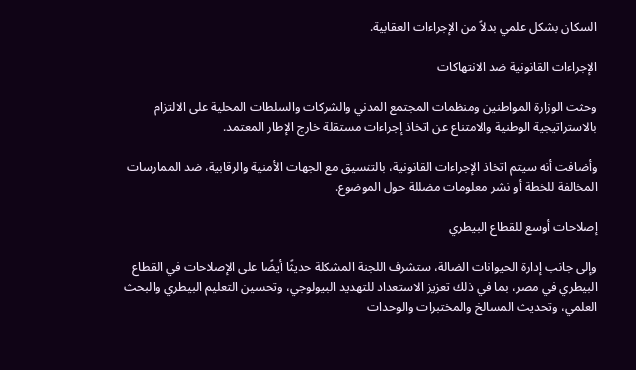السكان بشكل علمي بدلاً من الإجراءات العقابية.

الإجراءات القانونية ضد الانتهاكات

وحثت الوزارة المواطنين ومنظمات المجتمع المدني والشركات والسلطات المحلية على الالتزام بالاستراتيجية الوطنية والامتناع عن اتخاذ إجراءات مستقلة خارج الإطار المعتمد.

وأضافت أنه سيتم اتخاذ الإجراءات القانونية، بالتنسيق مع الجهات الأمنية والرقابية، ضد الممارسات المخالفة للخطة أو نشر معلومات مضللة حول الموضوع.

إصلاحات أوسع للقطاع البيطري

وإلى جانب إدارة الحيوانات الضالة، ستشرف اللجنة المشكلة حديثًا أيضًا على الإصلاحات في القطاع البيطري في مصر، بما في ذلك تعزيز الاستعداد للتهديد البيولوجي، وتحسين التعليم البيطري والبحث العلمي، وتحديث المسالخ والمختبرات والوحدات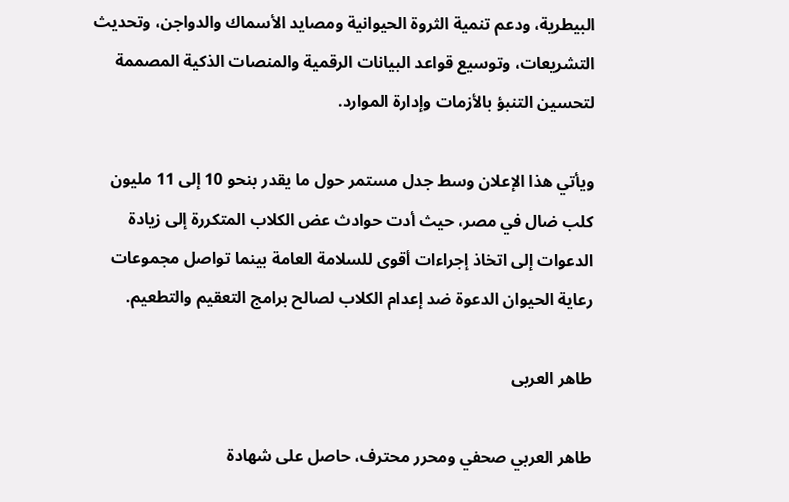البيطرية، ودعم تنمية الثروة الحيوانية ومصايد الأسماك والدواجن، وتحديث التشريعات، وتوسيع قواعد البيانات الرقمية والمنصات الذكية المصممة لتحسين التنبؤ بالأزمات وإدارة الموارد.

ويأتي هذا الإعلان وسط جدل مستمر حول ما يقدر بنحو 10 إلى 11 مليون كلب ضال في مصر، حيث أدت حوادث عض الكلاب المتكررة إلى زيادة الدعوات إلى اتخاذ إجراءات أقوى للسلامة العامة بينما تواصل مجموعات رعاية الحيوان الدعوة ضد إعدام الكلاب لصالح برامج التعقيم والتطعيم.

طاهر العربى

طاهر العربي صحفي ومحرر محترف، حاصل على شهادة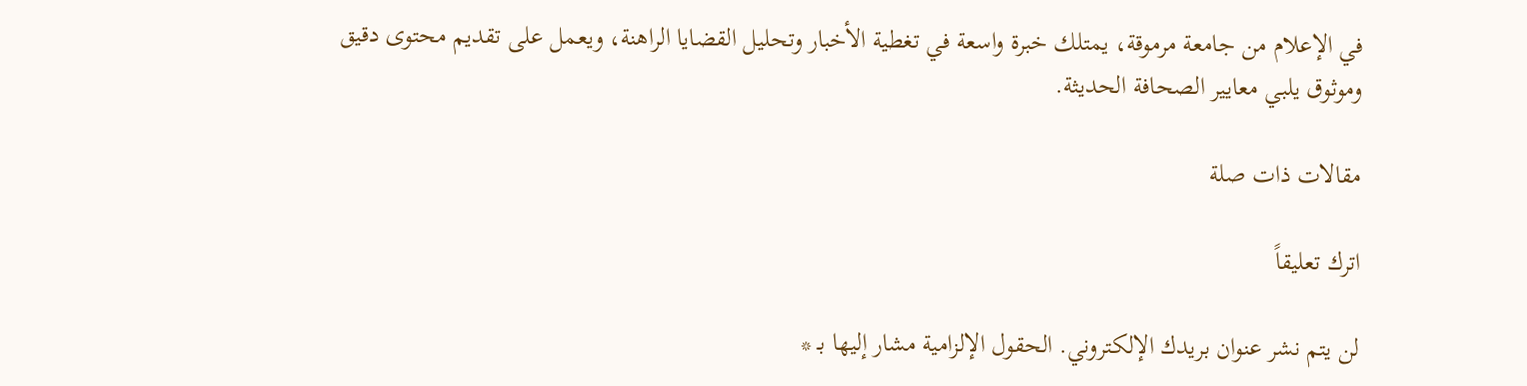في الإعلام من جامعة مرموقة، يمتلك خبرة واسعة في تغطية الأخبار وتحليل القضايا الراهنة، ويعمل على تقديم محتوى دقيق وموثوق يلبي معايير الصحافة الحديثة.

مقالات ذات صلة

اترك تعليقاً

لن يتم نشر عنوان بريدك الإلكتروني. الحقول الإلزامية مشار إليها بـ *